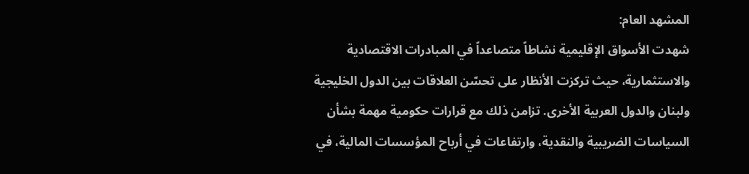المشهد العام:
شهدت الأسواق الإقليمية نشاطاً متصاعداً في المبادرات الاقتصادية والاستثمارية، حيث تركزت الأنظار على تحسّن العلاقات بين الدول الخليجية ولبنان والدول العربية الأخرى. تزامن ذلك مع قرارات حكومية مهمة بشأن السياسات الضريبية والنقدية، وارتفاعات في أرباح المؤسسات المالية، في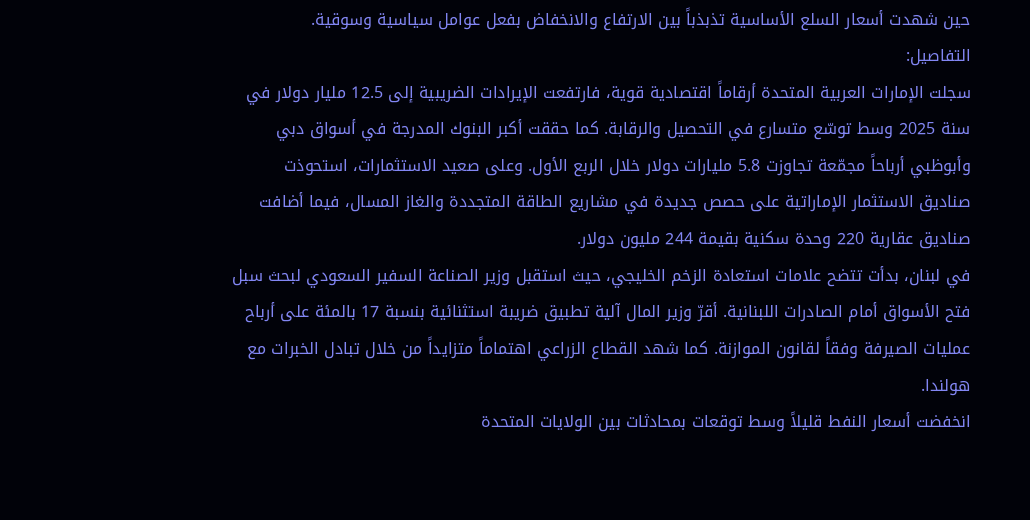حين شهدت أسعار السلع الأساسية تذبذباً بين الارتفاع والانخفاض بفعل عوامل سياسية وسوقية.
التفاصيل:
سجلت الإمارات العربية المتحدة أرقاماً اقتصادية قوية، فارتفعت الإيرادات الضريبية إلى 12.5 مليار دولار في سنة 2025 وسط توسّع متسارع في التحصيل والرقابة. كما حققت أكبر البنوك المدرجة في أسواق دبي وأبوظبي أرباحاً مجمّعة تجاوزت 5.8 مليارات دولار خلال الربع الأول. وعلى صعيد الاستثمارات، استحوذت صناديق الاستثمار الإماراتية على حصص جديدة في مشاريع الطاقة المتجددة والغاز المسال، فيما أضافت صناديق عقارية 220 وحدة سكنية بقيمة 244 مليون دولار.
في لبنان، بدأت تتضح علامات استعادة الزخم الخليجي، حيث استقبل وزير الصناعة السفير السعودي لبحث سبل فتح الأسواق أمام الصادرات اللبنانية. أقرّ وزير المال آلية تطبيق ضريبة استثنائية بنسبة 17 بالمئة على أرباح عمليات الصيرفة وفقاً لقانون الموازنة. كما شهد القطاع الزراعي اهتماماً متزايداً من خلال تبادل الخبرات مع هولندا.
انخفضت أسعار النفط قليلاً وسط توقعات بمحادثات بين الولايات المتحدة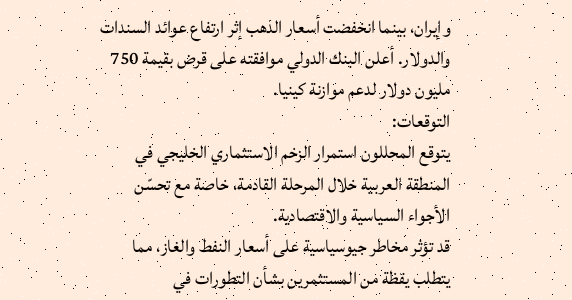وإيران، بينما انخفضت أسعار الذهب إثر ارتفاع عوائد السندات والدولار. أعلن البنك الدولي موافقته على قرض بقيمة 750 مليون دولار لدعم موازنة كينيا.
التوقعات:
يتوقع المحللون استمرار الزخم الاستثماري الخليجي في المنطقة العربية خلال المرحلة القادمة، خاصة مع تحسّن الأجواء السياسية والاقتصادية.
قد تؤثر مخاطر جيوسياسية على أسعار النفط والغاز، مما يتطلب يقظة من المستثمرين بشأن التطورات في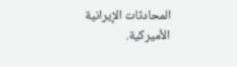المحادثات الإيرانية الأميركية.